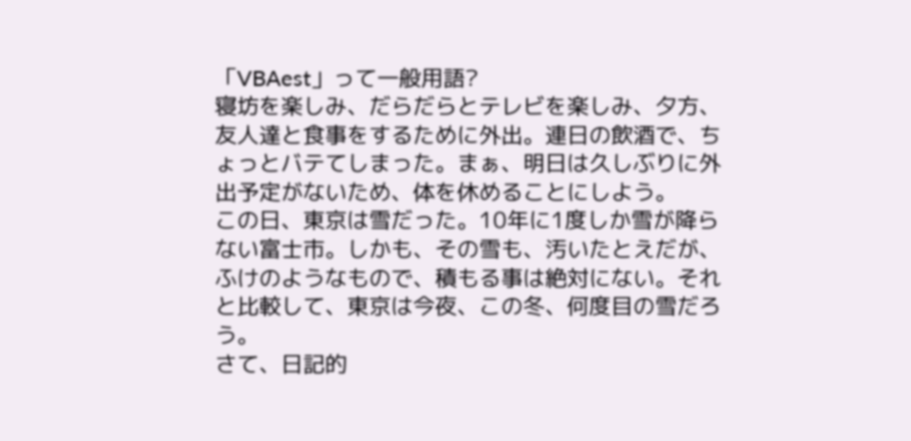「VBAest」って一般用語?
寝坊を楽しみ、だらだらとテレビを楽しみ、夕方、友人達と食事をするために外出。連日の飲酒で、ちょっとバテてしまった。まぁ、明日は久しぶりに外出予定がないため、体を休めることにしよう。
この日、東京は雪だった。10年に1度しか雪が降らない富士市。しかも、その雪も、汚いたとえだが、ふけのようなもので、積もる事は絶対にない。それと比較して、東京は今夜、この冬、何度目の雪だろう。
さて、日記的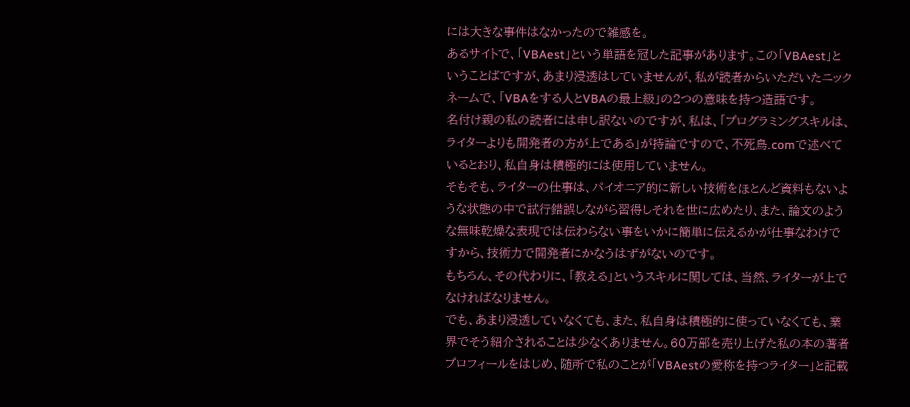には大きな事件はなかったので雑感を。
あるサイトで、「VBAest」という単語を冠した記事があります。この「VBAest」ということばですが、あまり浸透はしていませんが、私が読者からいただいたニックネームで、「VBAをする人とVBAの最上級」の2つの意味を持つ造語です。
名付け親の私の読者には申し訳ないのですが、私は、「プログラミングスキルは、ライターよりも開発者の方が上である」が持論ですので、不死鳥.comで述べているとおり、私自身は積極的には使用していません。
そもそも、ライターの仕事は、パイオニア的に新しい技術をほとんど資料もないような状態の中で試行錯誤しながら習得しそれを世に広めたり、また、論文のような無味乾燥な表現では伝わらない事をいかに簡単に伝えるかが仕事なわけですから、技術力で開発者にかなうはずがないのです。
もちろん、その代わりに、「教える」というスキルに関しては、当然、ライターが上でなければなりません。
でも、あまり浸透していなくても、また、私自身は積極的に使っていなくても、業界でそう紹介されることは少なくありません。60万部を売り上げた私の本の著者プロフィールをはじめ、随所で私のことが「VBAestの愛称を持つライター」と記載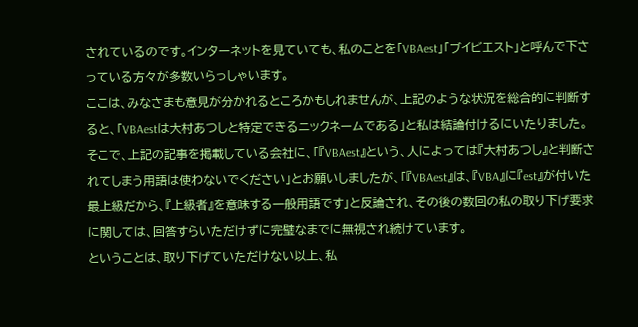されているのです。インターネットを見ていても、私のことを「VBAest」「ブイビエスト」と呼んで下さっている方々が多数いらっしゃいます。
ここは、みなさまも意見が分かれるところかもしれませんが、上記のような状況を総合的に判断すると、「VBAestは大村あつしと特定できるニックネームである」と私は結論付けるにいたりました。
そこで、上記の記事を掲載している会社に、「『VBAest』という、人によっては『大村あつし』と判断されてしまう用語は使わないでください」とお願いしましたが、「『VBAest』は、『VBA』に『est』が付いた最上級だから、『上級者』を意味する一般用語です」と反論され、その後の数回の私の取り下げ要求に関しては、回答すらいただけずに完璧なまでに無視され続けています。
ということは、取り下げていただけない以上、私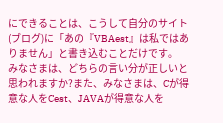にできることは、こうして自分のサイト(ブログ)に「あの『VBAest』は私ではありません」と書き込むことだけです。
みなさまは、どちらの言い分が正しいと思われますか?また、みなさまは、Cが得意な人をCest、JAVAが得意な人を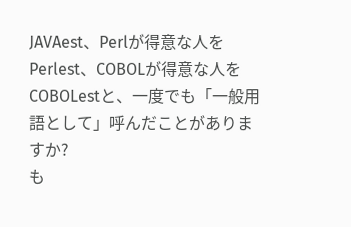JAVAest、Perlが得意な人をPerlest、COBOLが得意な人をCOBOLestと、一度でも「一般用語として」呼んだことがありますか?
も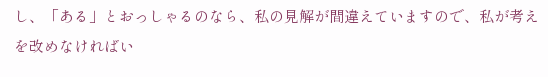し、「ある」とおっしゃるのなら、私の見解が間違えていますので、私が考えを改めなければい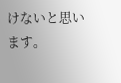けないと思います。